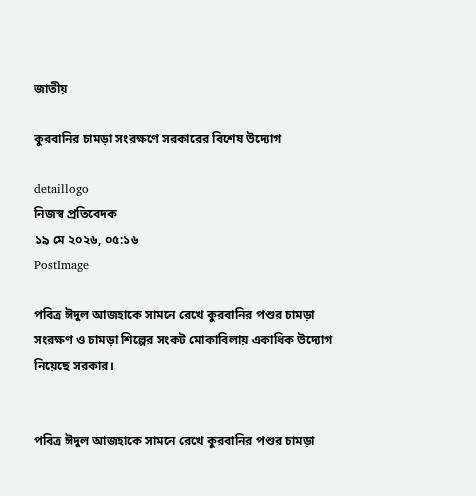জাতীয়

কুরবানির চামড়া সংরক্ষণে সরকারের বিশেষ উদ্যোগ

detaillogo
নিজস্ব প্রতিবেদক
১৯ মে ২০২৬, ০৫:১৬
PostImage

পবিত্র ঈদুল আজহাকে সামনে রেখে কুরবানির পশুর চামড়া সংরক্ষণ ও চামড়া শিল্পের সংকট মোকাবিলায় একাধিক উদ্যোগ নিয়েছে সরকার।


পবিত্র ঈদুল আজহাকে সামনে রেখে কুরবানির পশুর চামড়া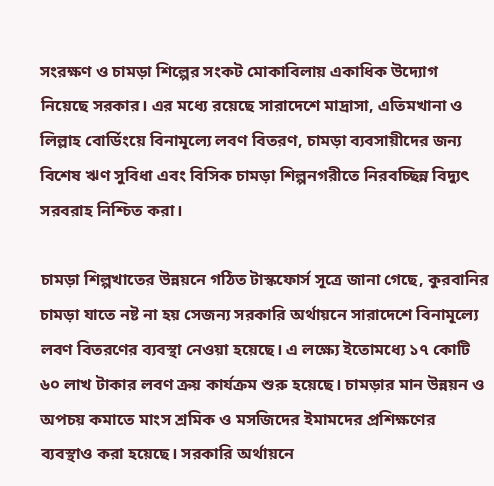সংরক্ষণ ও চামড়া শিল্পের সংকট মোকাবিলায় একাধিক উদ্যোগ নিয়েছে সরকার। এর মধ্যে রয়েছে সারাদেশে মাদ্রাসা, এতিমখানা ও লিল্লাহ বোর্ডিংয়ে বিনামূল্যে লবণ বিতরণ, চামড়া ব্যবসায়ীদের জন্য বিশেষ ঋণ সুবিধা এবং বিসিক চামড়া শিল্পনগরীতে নিরবচ্ছিন্ন বিদ্যুৎ সরবরাহ নিশ্চিত করা।

চামড়া শিল্পখাতের উন্নয়নে গঠিত টাস্কফোর্স সূত্রে জানা গেছে, কুরবানির চামড়া যাতে নষ্ট না হয় সেজন্য সরকারি অর্থায়নে সারাদেশে বিনামূল্যে লবণ বিতরণের ব্যবস্থা নেওয়া হয়েছে। এ লক্ষ্যে ইতোমধ্যে ১৭ কোটি ৬০ লাখ টাকার লবণ ক্রয় কার্যক্রম শুরু হয়েছে। চামড়ার মান উন্নয়ন ও অপচয় কমাতে মাংস শ্রমিক ও মসজিদের ইমামদের প্রশিক্ষণের ব্যবস্থাও করা হয়েছে। সরকারি অর্থায়নে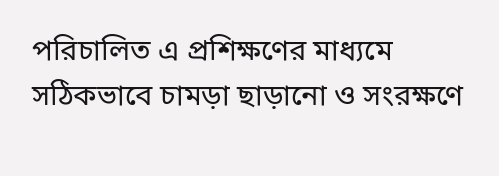পরিচালিত এ প্রশিক্ষণের মাধ্যমে সঠিকভাবে চামড়া ছাড়ানো ও সংরক্ষণে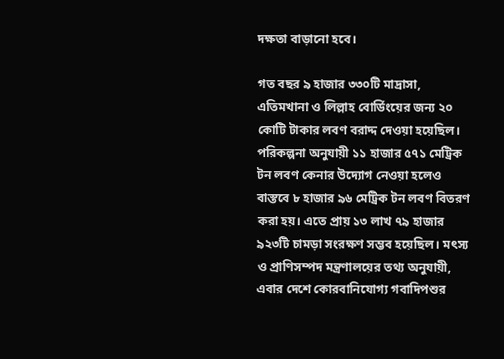দক্ষতা বাড়ানো হবে।

গত বছর ৯ হাজার ৩৩০টি মাদ্রাসা, এতিমখানা ও লিল্লাহ বোর্ডিংয়ের জন্য ২০ কোটি টাকার লবণ বরাদ্দ দেওয়া হয়েছিল। পরিকল্পনা অনুযায়ী ১১ হাজার ৫৭১ মেট্রিক টন লবণ কেনার উদ্যোগ নেওয়া হলেও বাস্তবে ৮ হাজার ৯৬ মেট্রিক টন লবণ বিতরণ করা হয়। এতে প্রায় ১৩ লাখ ৭৯ হাজার ৯২৩টি চামড়া সংরক্ষণ সম্ভব হয়েছিল। মৎস্য ও প্রাণিসম্পদ মন্ত্রণালয়ের তথ্য অনুযায়ী, এবার দেশে কোরবানিযোগ্য গবাদিপশুর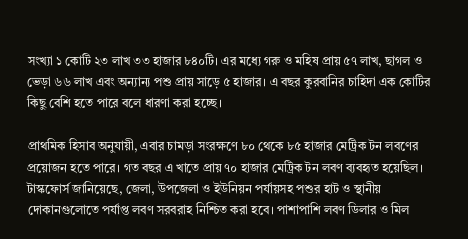সংখ্যা ১ কোটি ২৩ লাখ ৩৩ হাজার ৮৪০টি। এর মধ্যে গরু ও মহিষ প্রায় ৫৭ লাখ, ছাগল ও ভেড়া ৬৬ লাখ এবং অন্যান্য পশু প্রায় সাড়ে ৫ হাজার। এ বছর কুরবানির চাহিদা এক কোটির কিছু বেশি হতে পারে বলে ধারণা করা হচ্ছে।

প্রাথমিক হিসাব অনুযায়ী, এবার চামড়া সংরক্ষণে ৮০ থেকে ৮৫ হাজার মেট্রিক টন লবণের প্রয়োজন হতে পারে। গত বছর এ খাতে প্রায় ৭০ হাজার মেট্রিক টন লবণ ব্যবহৃত হয়েছিল।
টাস্কফোর্স জানিয়েছে, জেলা, উপজেলা ও ইউনিয়ন পর্যায়সহ পশুর হাট ও স্থানীয় দোকানগুলোতে পর্যাপ্ত লবণ সরবরাহ নিশ্চিত করা হবে। পাশাপাশি লবণ ডিলার ও মিল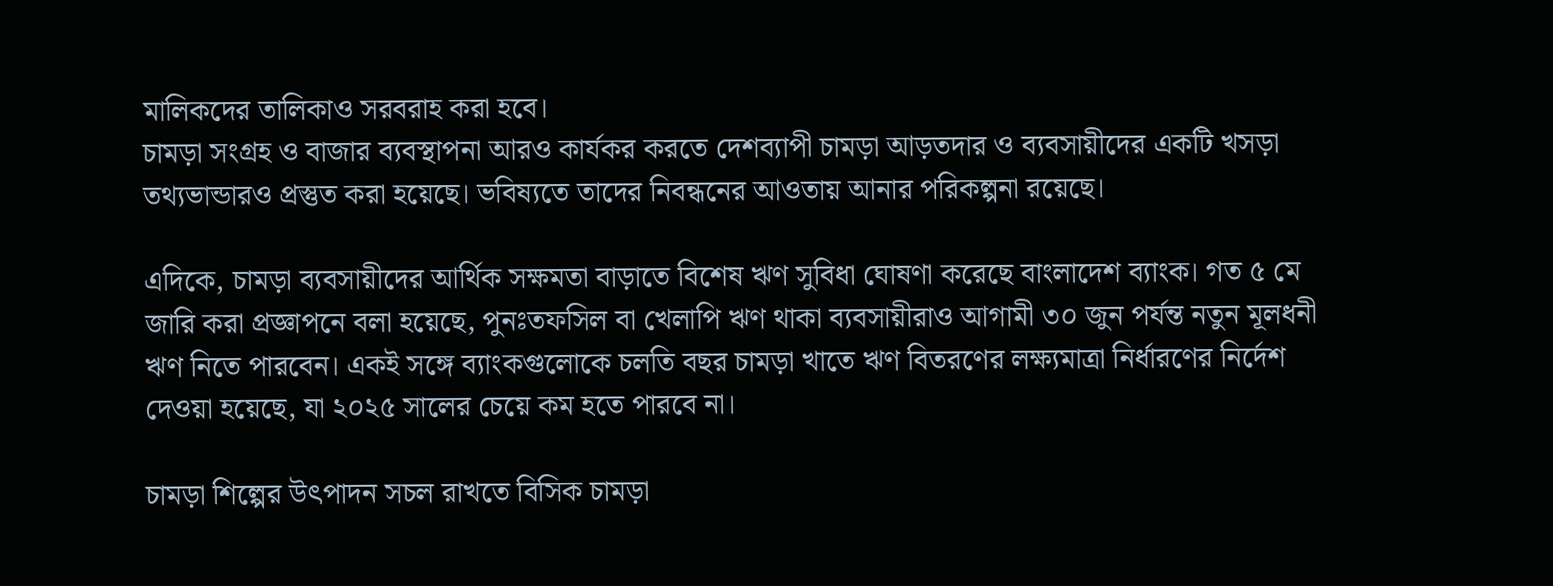মালিকদের তালিকাও সরবরাহ করা হবে।
চামড়া সংগ্রহ ও বাজার ব্যবস্থাপনা আরও কার্যকর করতে দেশব্যাপী চামড়া আড়তদার ও ব্যবসায়ীদের একটি খসড়া তথ্যভান্ডারও প্রস্তুত করা হয়েছে। ভবিষ্যতে তাদের নিবন্ধনের আওতায় আনার পরিকল্পনা রয়েছে।

এদিকে, চামড়া ব্যবসায়ীদের আর্থিক সক্ষমতা বাড়াতে বিশেষ ঋণ সুবিধা ঘোষণা করেছে বাংলাদেশ ব্যাংক। গত ৫ মে জারি করা প্রজ্ঞাপনে বলা হয়েছে, পুনঃতফসিল বা খেলাপি ঋণ থাকা ব্যবসায়ীরাও আগামী ৩০ জুন পর্যন্ত নতুন মূলধনী ঋণ নিতে পারবেন। একই সঙ্গে ব্যাংকগুলোকে চলতি বছর চামড়া খাতে ঋণ বিতরণের লক্ষ্যমাত্রা নির্ধারণের নির্দেশ দেওয়া হয়েছে, যা ২০২৫ সালের চেয়ে কম হতে পারবে না।

চামড়া শিল্পের উৎপাদন সচল রাখতে বিসিক চামড়া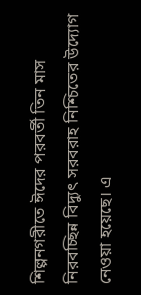শিল্পনগরীতে ঈদের পরবর্তী তিন মাস নিরবচ্ছিন্ন বিদ্যুৎ সরবরাহ নিশ্চিতের উদ্যোগ নেওয়া হয়েছে। এ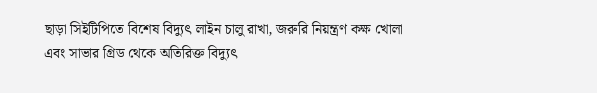ছাড়া সিইটিপিতে বিশেষ বিদ্যুৎ লাইন চালু রাখা, জরুরি নিয়ন্ত্রণ কক্ষ খোলা এবং সাভার গ্রিড থেকে অতিরিক্ত বিদ্যুৎ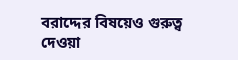বরাদ্দের বিষয়েও গুরুত্ব দেওয়া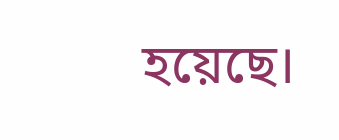হয়েছে।